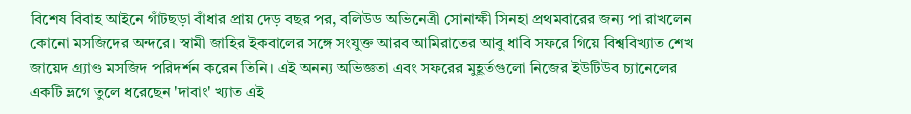বিশেষ বিবাহ আইনে গাঁটছড়া বাঁধার প্রায় দেড় বছর পর, বলিউড অভিনেত্রী সোনাক্ষী সিনহা প্রথমবারের জন্য পা রাখলেন কোনো মসজিদের অন্দরে। স্বামী জাহির ইকবালের সঙ্গে সংযুক্ত আরব আমিরাতের আবু ধাবি সফরে গিয়ে বিশ্ববিখ্যাত শেখ জায়েদ গ্র্যাণ্ড মসজিদ পরিদর্শন করেন তিনি। এই অনন্য অভিজ্ঞতা এবং সফরের মুহূর্তগুলো নিজের ইউটিউব চ্যানেলের একটি ভ্লগে তুলে ধরেছেন 'দাবাং' খ্যাত এই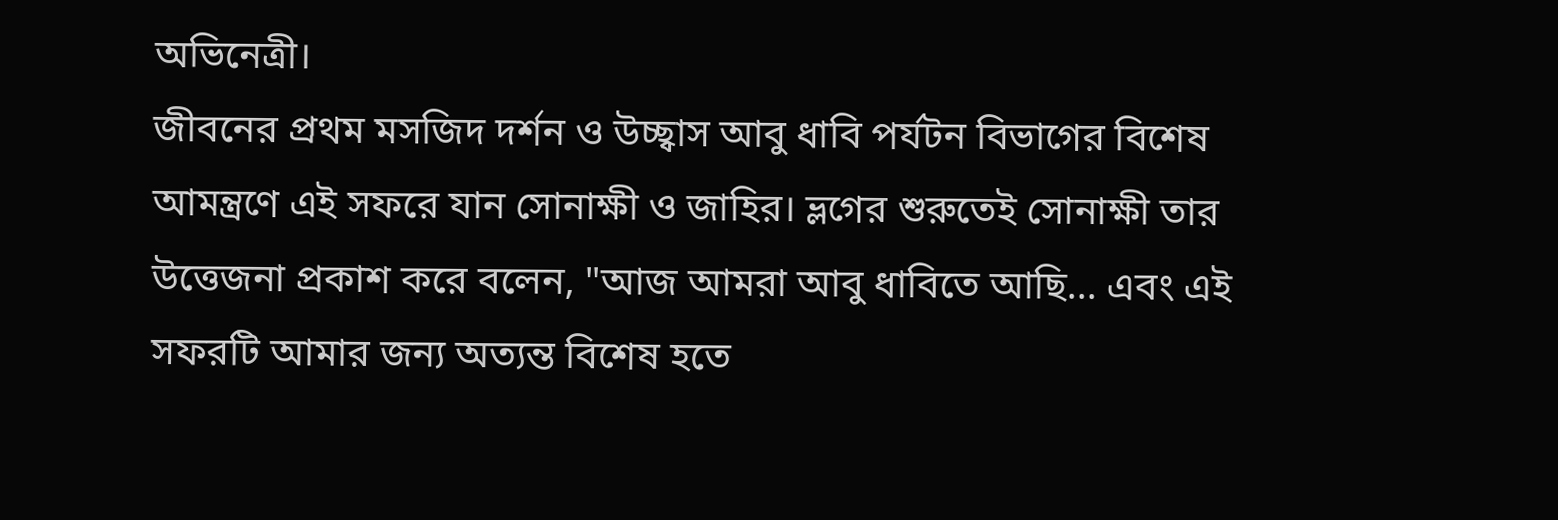অভিনেত্রী।
জীবনের প্রথম মসজিদ দর্শন ও উচ্ছ্বাস আবু ধাবি পর্যটন বিভাগের বিশেষ আমন্ত্রণে এই সফরে যান সোনাক্ষী ও জাহির। ভ্লগের শুরুতেই সোনাক্ষী তার উত্তেজনা প্রকাশ করে বলেন, "আজ আমরা আবু ধাবিতে আছি... এবং এই সফরটি আমার জন্য অত্যন্ত বিশেষ হতে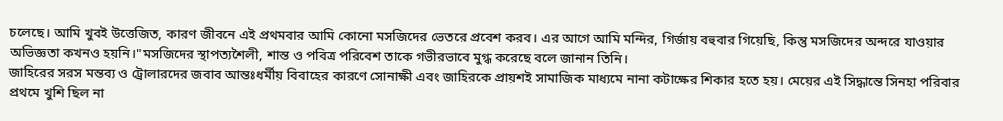চলেছে। আমি খুবই উত্তেজিত, কারণ জীবনে এই প্রথমবার আমি কোনো মসজিদের ভেতরে প্রবেশ করব। এর আগে আমি মন্দির, গির্জায় বহুবার গিয়েছি, কিন্তু মসজিদের অন্দরে যাওয়ার অভিজ্ঞতা কখনও হয়নি।"মসজিদের স্থাপত্যশৈলী, শান্ত ও পবিত্র পরিবেশ তাকে গভীরভাবে মুগ্ধ করেছে বলে জানান তিনি।
জাহিরের সরস মন্তব্য ও ট্রোলারদের জবাব আন্তঃধর্মীয় বিবাহের কারণে সোনাক্ষী এবং জাহিরকে প্রায়শই সামাজিক মাধ্যমে নানা কটাক্ষের শিকার হতে হয়। মেয়ের এই সিদ্ধান্তে সিনহা পরিবার প্রথমে খুশি ছিল না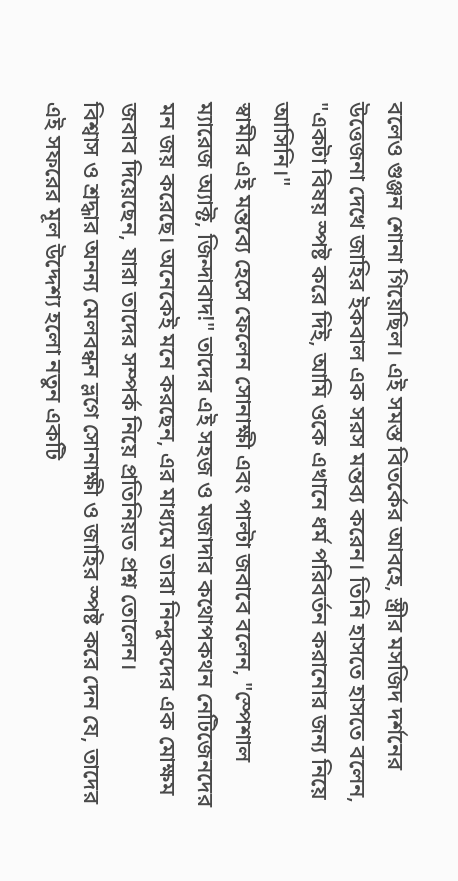বলেও গুঞ্জন শোনা গিয়েছিল। এই সমস্ত বিতর্কের আবহে, স্ত্রীর মসজিদ দর্শনের উত্তেজনা দেখে জাহির ইকবাল এক সরস মন্তব্য করেন। তিনি হাসতে হাসতে বলেন, "একটা বিষয় স্পষ্ট করে দিই, আমি ওকে এখানে ধর্ম পরিবর্তন করানোর জন্য নিয়ে আসিনি।"
স্বামীর এই মন্তব্যে হেসে ফেলেন সোনাক্ষী এবং পাল্টা জবাবে বলেন, "স্পেশাল ম্যারেজ অ্যাক্ট, জিন্দাবাদ!" তাদের এই সহজ ও মজাদার কথোপকথন নেটিজেনদের মন জয় করেছে। অনেকেই মনে করছেন, এর মাধ্যমে তারা নিন্দুকদের এক মোক্ষম জবাব দিয়েছেন, যারা তাদের সম্পর্ক নিয়ে প্রতিনিয়ত প্রশ্ন তোলেন।
বিশ্বাস ও শ্রদ্ধার অনন্য মেলবন্ধন ভ্লগে সোনাক্ষী ও জাহির স্পষ্ট করে দেন যে, তাদের এই সফরের মূল উদ্দেশ্য হলো নতুন একটি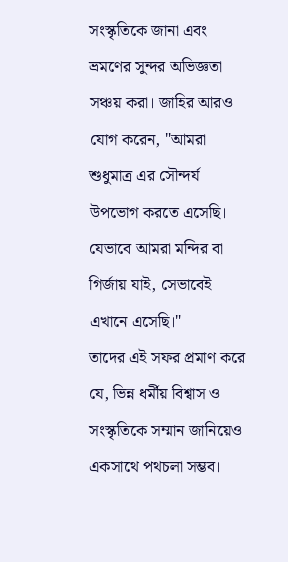সংস্কৃতিকে জানা এবং ভ্রমণের সুন্দর অভিজ্ঞতা সঞ্চয় করা। জাহির আরও যোগ করেন, "আমরা শুধুমাত্র এর সৌন্দর্য উপভোগ করতে এসেছি। যেভাবে আমরা মন্দির বা গির্জায় যাই, সেভাবেই এখানে এসেছি।"
তাদের এই সফর প্রমাণ করে যে, ভিন্ন ধর্মীয় বিশ্বাস ও সংস্কৃতিকে সম্মান জানিয়েও একসাথে পথচলা সম্ভব।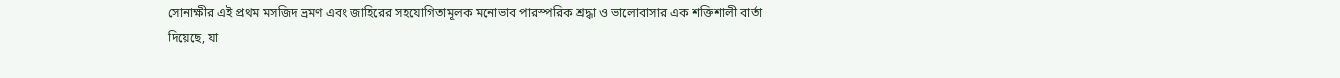সোনাক্ষীর এই প্রথম মসজিদ ভ্রমণ এবং জাহিরের সহযোগিতামূলক মনোভাব পারস্পরিক শ্রদ্ধা ও ভালোবাসার এক শক্তিশালী বার্তা দিয়েছে, যা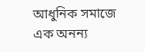আধুনিক সমাজে এক অনন্য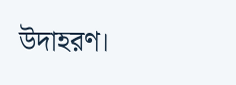উদাহরণ।